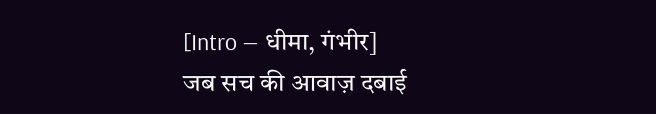[Intro — धीमा, गंभीर]
जब सच की आवाज़ दबाई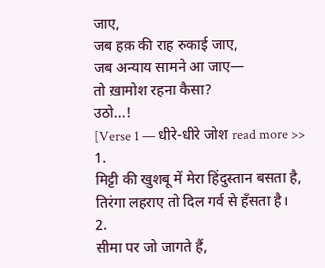जाए,
जब हक़ की राह रुकाई जाए,
जब अन्याय सामने आ जाए—
तो ख़ामोश रहना कैसा?
उठो...!
[Verse 1 — धीरे-धीरे जोश read more >>
1.
मिट्टी की खुशबू में मेरा हिंदुस्तान बसता है,
तिरंगा लहराए तो दिल गर्व से हँसता है।
2.
सीमा पर जो जागते हैं,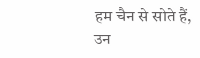हम चैन से सोते हैं,
उन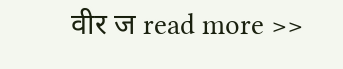वीर ज read more >>